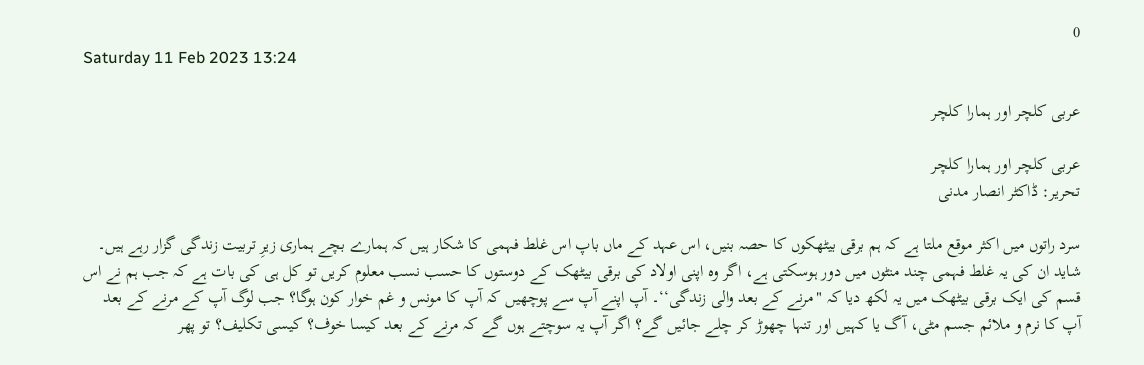0
Saturday 11 Feb 2023 13:24

عربی کلچر اور ہمارا کلچر

عربی کلچر اور ہمارا کلچر
تحریر: ڈاکٹر انصار مدنی

سرد راتوں میں اکثر موقع ملتا ہے کہ ہم برقی بیٹھکوں کا حصہ بنیں، اس عہد کے ماں باپ اس غلط فہمی کا شکار ہیں کہ ہمارے بچے ہماری زیرِ تربیت زندگی گزار رہے ہیں۔ شاید ان کی یہ غلط فہمی چند منٹوں میں دور ہوسکتی ہے، اگر وہ اپنی اولاد کی برقی بیٹھک کے دوستوں کا حسب نسب معلوم کریں تو کل ہی کی بات ہے کہ جب ہم نے اس قسم کی ایک برقی بیٹھک میں یہ لکھ دیا کہ "مرنے کے بعد والی زندگی‘‘۔ آپ اپنے آپ سے پوچھیں کہ آپ کا مونس و غم خوار کون ہوگا؟ جب لوگ آپ کے مرنے کے بعد آپ کا نرم و ملائم جسم مٹی، آگ یا کہیں اور تنہا چھوڑ کر چلے جائیں گے؟ اگر آپ یہ سوچتے ہوں گے کہ مرنے کے بعد کیسا خوف؟ کیسی تکلیف؟ تو پھر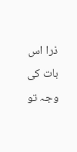ذرا اس بات کی وجہ تو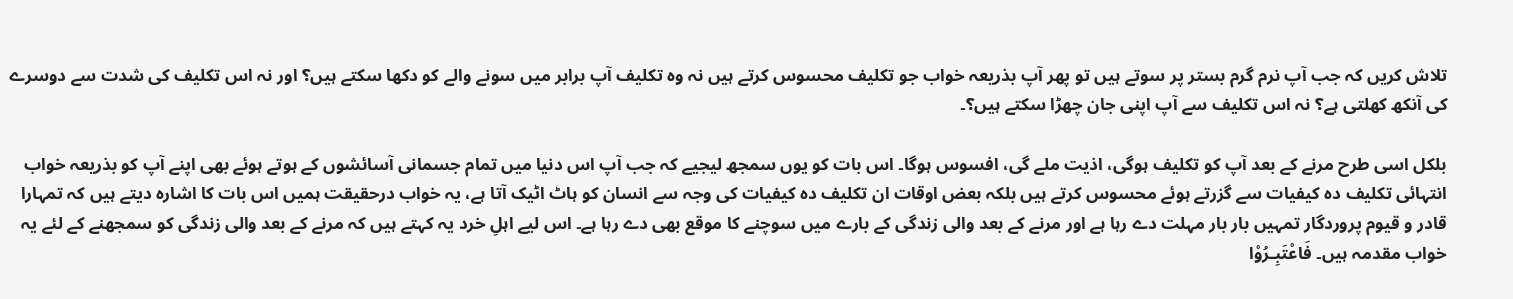تلاش کریں کہ جب آپ نرم گرم بستر پر سوتے ہیں تو پھر آپ بذریعہ خواب جو تکلیف محسوس کرتے ہیں نہ وہ تکلیف آپ برابر میں سونے والے کو دکھا سکتے ہیں؟ اور نہ اس تکلیف کی شدت سے دوسرے کی آنکھ کھلتی ہے؟ نہ اس تکلیف سے آپ اپنی جان چھڑا سکتے ہیں؟۔

بلکل اسی طرح مرنے کے بعد آپ کو تکلیف ہوگی، اذیت ملے گی، افسوس ہوگا۔ اس بات کو یوں سمجھ لیجیے کہ جب آپ اس دنیا میں تمام جسمانی آسائشوں کے ہوتے ہوئے بھی اپنے آپ کو بذریعہ خواب انتہائی تکلیف دہ کیفیات سے گزرتے ہوئے محسوس کرتے ہیں بلکہ بعض اوقات ان تکلیف دہ کیفیات کی وجہ سے انسان کو ہاٹ اٹیک آتا ہے، یہ خواب درحقیقت ہمیں اس بات کا اشارہ دیتے ہیں کہ تمہارا قادر و قیوم پروردگار تمہیں بار بار مہلت دے رہا ہے اور مرنے کے بعد والی زندگی کے بارے میں سوچنے کا موقع بھی دے رہا ہے۔ اس لیے اہلِ خرد یہ کہتے ہیں کہ مرنے کے بعد والی زندگی کو سمجھنے کے لئے یہ خواب مقدمہ ہیں۔ فَاعْتَبِـرُوْا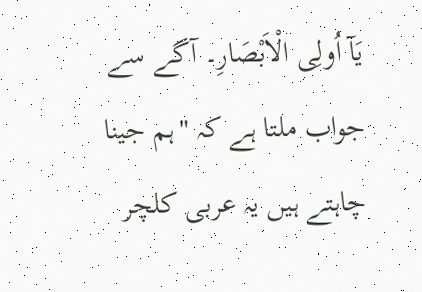يَآ اُولِى الْاَبْصَارِ۔ آگے سے جواب ملتا ہے کہ "ہم جینا چاہتے ہیں یہ عربی کلچر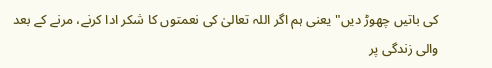کی باتیں چھوڑ دیں" یعنی ہم اگر اللہ تعالیٰ کی نعمتوں کا شکر ادا کرنے، مرنے کے بعد والی زندگی پر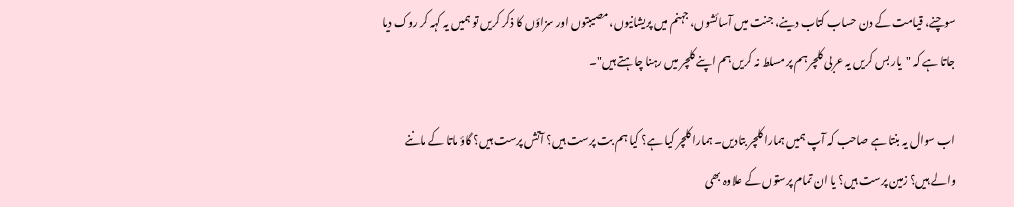سوچنے، قیامت کے دن حساب کتاب دینے، جنت میں آسائشوں، جہنم میں پریشانیوں، مصیبتوں اور سزاؤں کا ذکر کریں تو ہمیں یہ کہہ کر روک دیا جاتا ہے کہ "یار بس کریں یہ عربی کلچر ہم پر مسلط نہ کریں ہم اپنے کلچر میں رہنا چاہتے ہیں"۔

اب سوال یہ بنتا ہے صاحب کہ آپ ہمیں ہمارا کلچر بتادیں۔ ہمارا کلچر کیا ہے؟ کیا ہم بت پرست ہیں؟ آتش پرست ہیں؟ گاؤ ماتا کے ماننے والے ہیں؟ زمین پرست ہیں؟ یا ان تمام پرستوں کے علاوہ بھی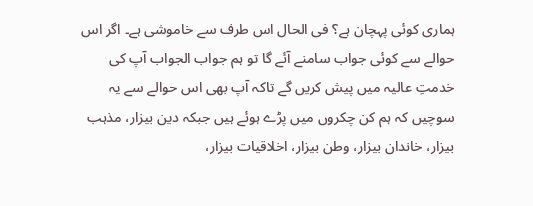ہماری کوئی پہچان ہے؟ فی الحال اس طرف سے خاموشی ہے۔ اگر اس حوالے سے کوئی جواب سامنے آئے گا تو ہم جواب الجواب آپ کی خدمتِ عالیہ میں پیش کریں گے تاکہ آپ بھی اس حوالے سے یہ سوچیں کہ ہم کن چکروں میں پڑے ہوئے ہیں جبکہ دین بیزار، مذہب بیزار، خاندان بیزار، وطن بیزار، اخلاقیات بیزار،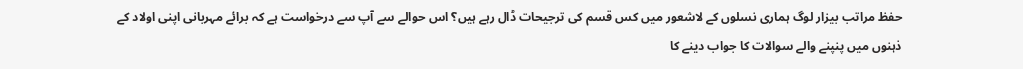حفظ مراتب بیزار لوگ ہماری نسلوں کے لاشعور میں کس قسم کی ترجیحات ڈال رہے ہیں؟ اس حوالے سے آپ سے درخواست ہے کہ برائے مہربانی اپنی اولاد کے ذہنوں میں پنپنے والے سوالات کا جواب دینے کا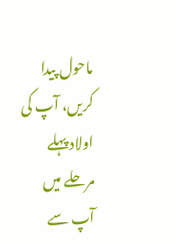ماحول پیدا کریں، آپ کی اولاد پہلے مرحلے میں آپ سے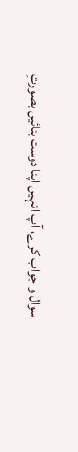سوال و جواب کرے، آپ انہیں اپنا دوست بنائیں بصورتِ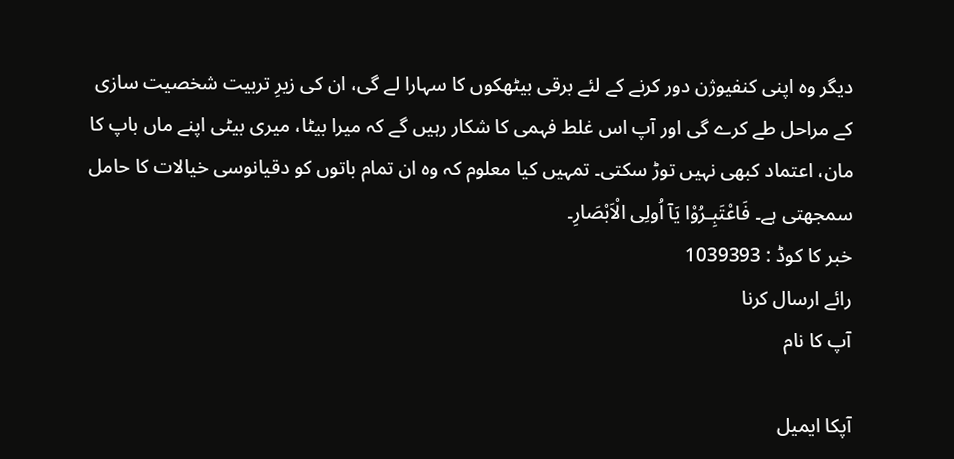دیگر وہ اپنی کنفیوژن دور کرنے کے لئے برقی بیٹھکوں کا سہارا لے گی، ان کی زیرِ تربیت شخصیت سازی کے مراحل طے کرے گی اور آپ اس غلط فہمی کا شکار رہیں گے کہ میرا بیٹا، میری بیٹی اپنے ماں باپ کا مان، اعتماد کبھی نہیں توڑ سکتی۔ تمہیں کیا معلوم کہ وہ ان تمام باتوں کو دقیانوسی خیالات کا حامل سمجھتی ہے۔ فَاعْتَبِـرُوْا يَآ اُولِى الْاَبْصَارِ۔
خبر کا کوڈ : 1039393
رائے ارسال کرنا
آپ کا نام

آپکا ایمیل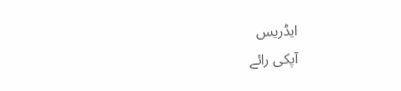ایڈریس
آپکی رائے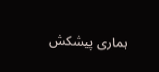ہماری پیشکش